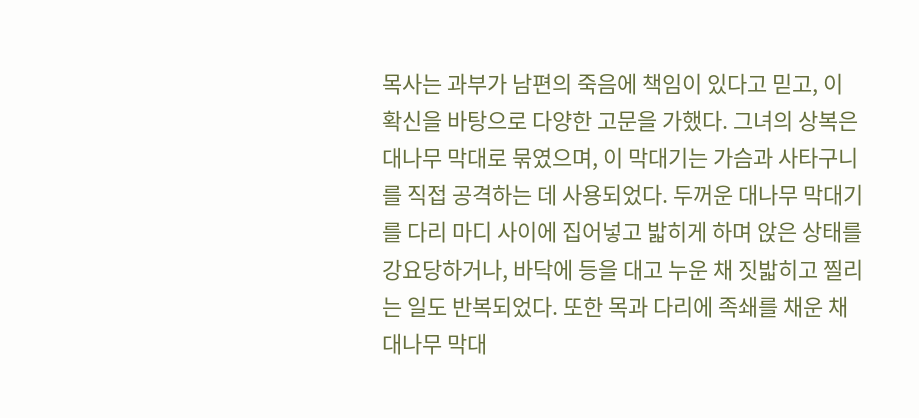목사는 과부가 남편의 죽음에 책임이 있다고 믿고, 이 확신을 바탕으로 다양한 고문을 가했다. 그녀의 상복은 대나무 막대로 묶였으며, 이 막대기는 가슴과 사타구니를 직접 공격하는 데 사용되었다. 두꺼운 대나무 막대기를 다리 마디 사이에 집어넣고 밟히게 하며 앉은 상태를 강요당하거나, 바닥에 등을 대고 누운 채 짓밟히고 찔리는 일도 반복되었다. 또한 목과 다리에 족쇄를 채운 채 대나무 막대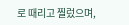로 때리고 찔렀으며,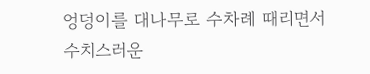엉덩이를 대나무로 수차례 때리면서 수치스러운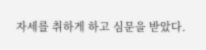자세를 취하게 하고 심문을 받았다.